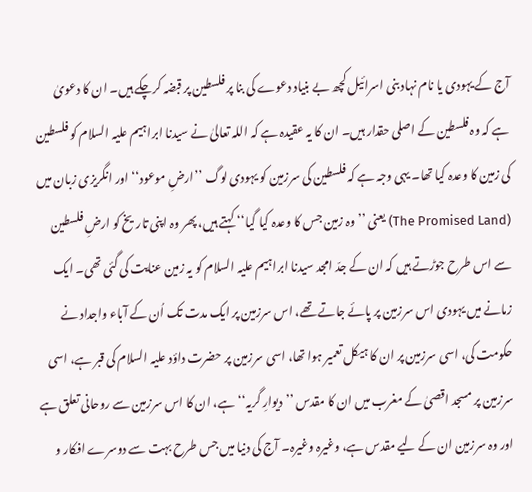آج کے یہودی یا نام نہاد بنی اسرائیل کچھ بے بنیاد دعوے کی بنا پر فلسطین پر قبضہ کرچکے ہیں۔ ان کا دعویٰ ہے کہ وہ فلسطین کے اصلی حقدار ہیں۔ ان کا یہ عقیدہ ہے کہ اللہ تعالیٰ نے سیدنا ابراہیم علیہ السلام کو فلسطین کی زمین کا وعدہ کیا تھا۔ یہی وجہ ہے کہ فلسطین کی سرزمین کو یہودی لوگ ’’ارضِ موعود‘‘ اور انگریزی زبان میں (The Promised Land) یعنی ’’وہ زمین جس کا وعدہ کیا گیا‘‘ کہتے ہیں، پھر وہ اپنی تاریخ کو ارضِ فلسطین سے اس طرح جوڑتے ہیں کہ ان کے جدّ امجد سیدنا ابراہیم علیہ السلام کو یہ زمین عنایت کی گئی تھی۔ ایک زمانے میں یہودی اس سرزمین پر پائے جاتے تھے، اس سرزمین پر ایک مدت تک اُن کے آباء واجداد نے حکومت کی، اسی سرزمین پر ان کا ہیکل تعمیر ہوا تھا، اسی سرزمین پر حضرت داؤد علیہ السلام کی قبر ہے، اسی سرزمین پر مسجد اقصیٰ کے مغرب میں ان کا مقدس ’’دیوارِ گریہ‘‘ ہے، ان کا اس سرزمین سے روحانی تعلق ہے اور وہ سرزمین ان کے لیے مقدس ہے، وغیرہ وغیرہ۔ آج کی دنیا میں جس طرح بہت سے دوسرے افکار و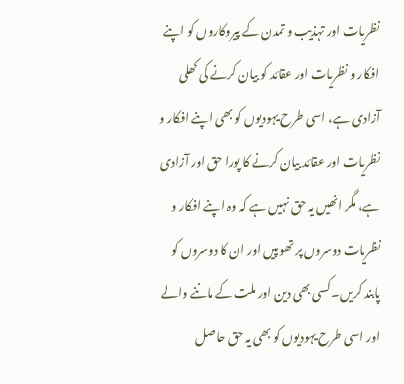نظریات اور تہذیب و تمدن کے پیروکاروں کو اپنے افکار و نظریات اور عقائد کو بیان کرنے کی کھلی آزادی ہے، اسی طرح یہودیوں کو بھی اپنے افکار و نظریات اور عقائد بیان کرنے کا پورا حق اور آزادی ہے، مگر انھیں یہ حق نہیں ہے کہ وہ اپنے افکار و نظریات دوسروں پر تھوپیں اور ان کا دوسروں کو پابند کریں۔ کسی بھی دین اور ملت کے ماننے والے اور اسی طرح یہودیوں کو بھی یہ حق حاصل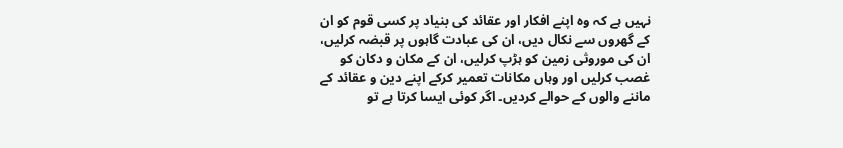نہیں ہے کہ وہ اپنے افکار اور عقائد کی بنیاد پر کسی قوم کو ان کے گھروں سے نکال دیں، ان کی عبادت گاہوں پر قبضہ کرلیں، ان کی موروثی زمین کو ہڑپ کرلیں، ان کے مکان و دکان کو غصب کرلیں اور وہاں مکانات تعمیر کرکے اپنے دین و عقائد کے ماننے والوں کے حوالے کردیں۔ اگر کوئی ایسا کرتا ہے تو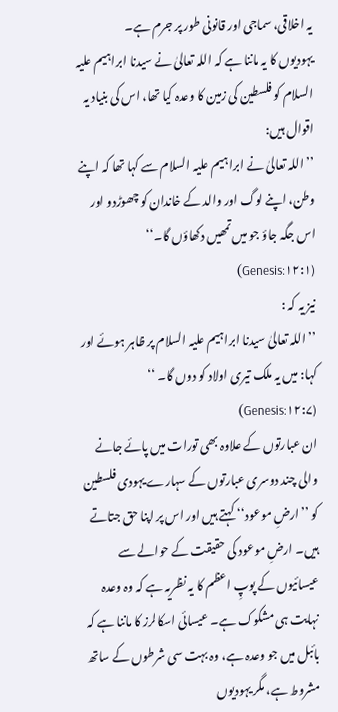یہ اخلاقی، سماجی اور قانونی طور پر جرم ہے۔
یہودیوں کا یہ ماننا ہے کہ اللہ تعالیٰ نے سیدنا ابراہیم علیہ السلام کو فلسطین کی زمین کا وعدہ کیا تھا، اس کی بنیاد یہ اقوال ہیں:
’’اللہ تعالیٰ نے ابراہیم علیہ السلام سے کہا تھا کہ اپنے وطن، اپنے لوگ اور والد کے خاندان کو چھوڑدو اور اس جگہ جاؤ جو میں تمھیں دکھاؤں گا۔‘‘ (Genesis:۱۲:۱)
نیز یہ کہ :
’’اللہ تعالیٰ سیدنا ابراہیم علیہ السلام پر ظاہر ہوئے اور کہا: میں یہ ملک تیری اولاد کو دوں گا۔ ‘‘ (Genesis:۱۲:۷)
ان عبارتوں کے علاوہ بھی تورات میں پائے جانے والی چند دوسری عبارتوں کے سہارے یہودی فلسطین کو ’’ارضِ موعود‘‘ کہتے ہیں اور اس پر اپنا حق جتاتے ہیں۔ ارضِ موعود کی حقیقت کے حوالے سے عیسائیوں کے پوپِ اعظم کا یہ نظریہ ہے کہ وہ وعدہ نہایت ہی مشکوک ہے۔ عیسائی اسکالرز کا ماننا ہے کہ بائبل میں جو وعدہ ہے، وہ بہت سی شرطوں کے ساتھ مشروط ہے، مگر یہودیوں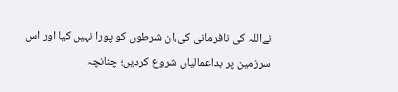نےاللہ کی نافرمانی کی،ان شرطوں کو پورا نہیں کیا اور اس سرزمین پر بداعمالیاں شروع کردیں؛ چنانچہ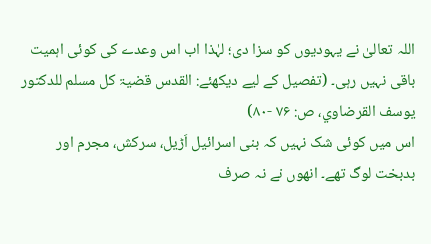اللہ تعالیٰ نے یہودیوں کو سزا دی؛ لہٰذا اب اس وعدے کی کوئی اہمیت باقی نہیں رہی۔ (تفصیل کے لیے دیکھئے: القدس قضیۃ کل مسلم للدکتور یوسف القرضاوي، ص: ۷۶ -۸۰)
اس میں کوئی شک نہیں کہ بنی اسرائیل اَڑیل، سرکش، مجرم اور بدبخت لوگ تھے۔ انھوں نے نہ صرف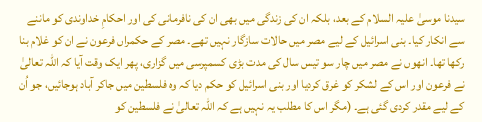سیدنا موسیٰ علیہ السلام کے بعد، بلکہ ان کی زندگی میں بھی ان کی نافرمانی کی اور احکامِ خداوندی کو ماننے سے انکار کیا۔ بنی اسرائیل کے لیے مصر میں حالات سازگار نہیں تھے۔ مصر کے حکمراں فرعون نے ان کو غلام بنا رکھا تھا۔ انھوں نے مصر میں چار سو تیس سال کی مدت بڑی کسمپرسی میں گزاری، پھر ایک وقت آیا کہ اللہ تعالیٰ نے فرعون اور اس کے لشکر کو غرق کردیا اور بنی اسرائیل کو حکم دیا کہ وہ فلسطین میں جاکر آباد ہوجائیں، جو اُن کے لیے مقدر کردی گئی ہے۔ (مگر اس کا مطلب یہ نہیں ہے کہ اللہ تعالیٰ نے فلسطین کو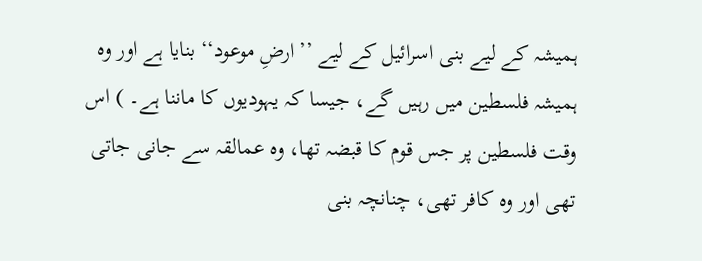ہمیشہ کے لیے بنی اسرائیل کے لیے ’’ارضِ موعود‘‘ بنایا ہے اور وہ ہمیشہ فلسطین میں رہیں گے، جیسا کہ یہودیوں کا ماننا ہے۔ ) اس وقت فلسطین پر جس قوم کا قبضہ تھا، وہ عمالقہ سے جانی جاتی تھی اور وہ کافر تھی، چنانچہ بنی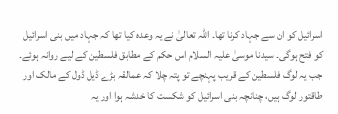اسرائیل کو ان سے جہاد کرنا تھا۔ اللہ تعالیٰ نے یہ وعدہ کیا تھا کہ جہاد میں بنی اسرائیل کو فتح ہوگی۔ سیدنا موسیٰ علیہ السلام اس حکم کے مطابق فلسطین کے لیے روانہ ہوئے۔ جب یہ لوگ فلسطین کے قریب پہنچے تو پتہ چلا کہ عمالقہ بڑے ڈیل ڈول کے مالک اور طاقتور لوگ ہیں، چنانچہ بنی اسرائیل کو شکست کا خدشہ ہوا اور یہ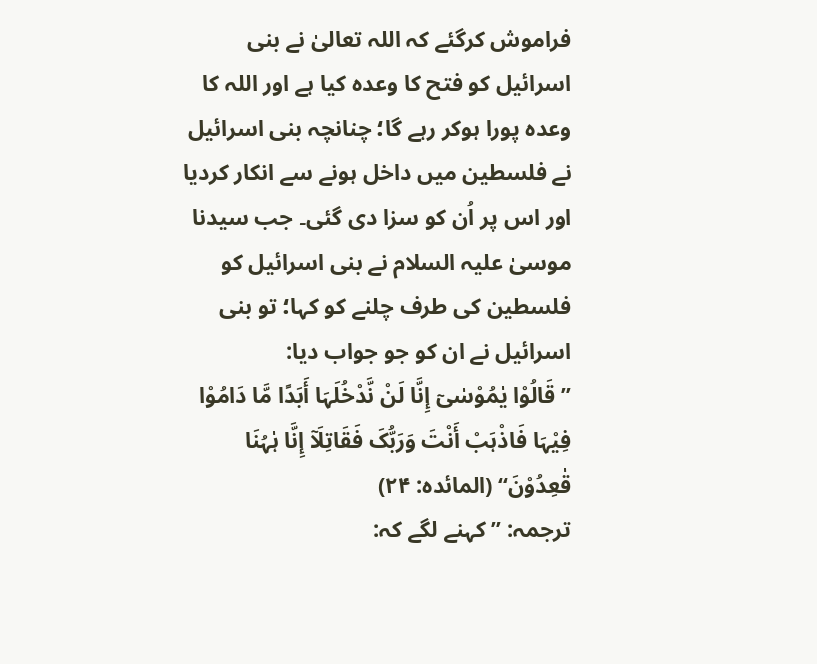فراموش کرگئے کہ اللہ تعالیٰ نے بنی اسرائیل کو فتح کا وعدہ کیا ہے اور اللہ کا وعدہ پورا ہوکر رہے گا؛ چنانچہ بنی اسرائیل نے فلسطین میں داخل ہونے سے انکار کردیا اور اس پر اُن کو سزا دی گئی۔ جب سیدنا موسیٰ علیہ السلام نے بنی اسرائیل کو فلسطین کی طرف چلنے کو کہا؛ تو بنی اسرائیل نے ان کو جو جواب دیا:
’’قَالُوْا يٰمُوْسٰیٓ إِنَّا لَنْ نَّدْخُلَہَا أَبَدًا مَّا دَامُوْا فِيْہَا فَاذْہَبْ أَنْتَ وَرَبُّکَ فَقَاتِلَآ إِنَّا ہٰہُنَا قٰعِدُوْنَ‘‘ (المائدہ: ۲۴)
ترجمہ: ’’ کہنے لگے کہ: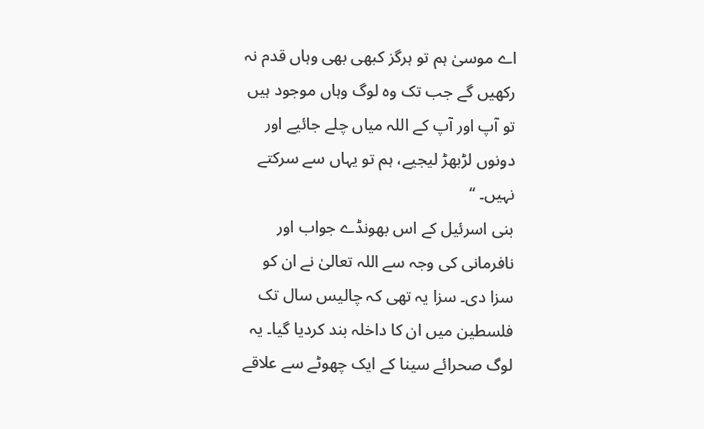اے موسیٰ ہم تو ہرگز کبھی بھی وہاں قدم نہ رکھیں گے جب تک وہ لوگ وہاں موجود ہیں تو آپ اور آپ کے اللہ میاں چلے جائیے اور دونوں لڑبھڑ لیجیے، ہم تو یہاں سے سرکتے نہیں۔ ‘‘
بنی اسرئیل کے اس بھونڈے جواب اور نافرمانی کی وجہ سے اللہ تعالیٰ نے ان کو سزا دی۔ سزا یہ تھی کہ چالیس سال تک فلسطین میں ان کا داخلہ بند کردیا گیا۔ یہ لوگ صحرائے سینا کے ایک چھوٹے سے علاقے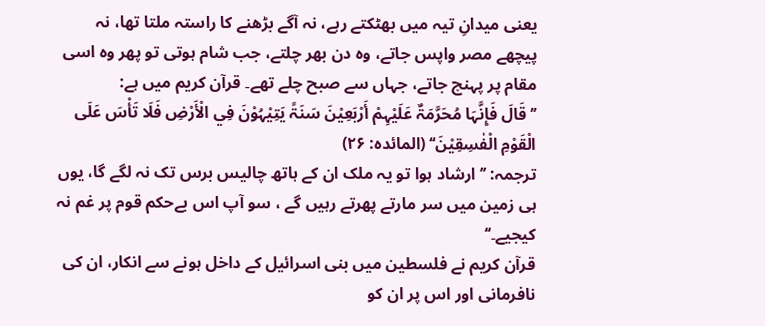یعنی میدانِ تیہ میں بھٹکتے رہے، نہ آگے بڑھنے کا راستہ ملتا تھا، نہ پیچھے مصر واپس جاتے، وہ دن بھر چلتے، جب شام ہوتی تو پھر وہ اسی مقام پر پہنچ جاتے، جہاں سے صبح چلے تھے۔ قرآن کریم میں ہے:
’’قَالَ فَإِنَّہَا مُحَرَّمَۃٌ عَلَيْہِمْ أَرْبَعِيْنَ سَنَۃً يَتِيْہُوْنَ فِي الْأَرْضِ فَلَا تَأْسَ عَلَی الْقَوْمِ الْفٰسِقِيْنَ‘‘ (المائدہ: ۲۶)
ترجمہ: ’’ ارشاد ہوا تو یہ ملک ان کے ہاتھ چالیس برس تک نہ لگے گا، یوں ہی زمین میں سر مارتے پھرتے رہیں گے ، سو آپ اس بےحکم قوم پر غم نہ کیجیے۔‘‘
قرآن کریم نے فلسطین میں بنی اسرائیل کے داخل ہونے سے انکار، ان کی نافرمانی اور اس پر ان کو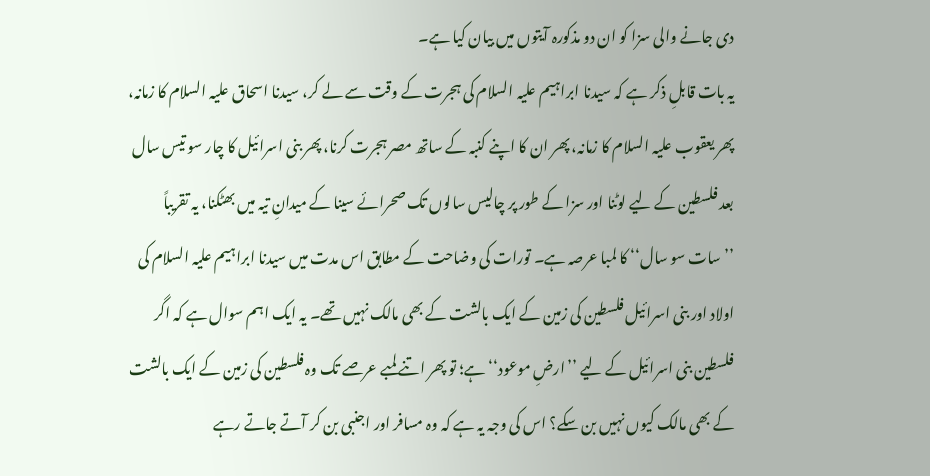دی جانے والی سزا کو ان دو مذکورہ آیتوں میں بیان کیا ہے۔
یہ بات قابلِ ذکر ہے کہ سیدنا ابراہیم علیہ السلام کی ہجرت کے وقت سے لے کر، سیدنا اسحاق علیہ السلام کا زمانہ، پھر یعقوب علیہ السلام کا زمانہ، پھر ان کا اپنے کنبہ کے ساتھ مصر ہجرت کرنا، پھر بنی اسرائیل کا چار سو تیس سال بعد فلسطین کے لیے لوٹنا اور سزا کے طور پر چالیس سالوں تک صحرائے سینا کے میدانِ تیہ میں بھٹکنا، یہ تقریباً ’’سات سو سال‘‘ کا لمبا عرصہ ہے۔ تورات کی وضاحت کے مطابق اس مدت میں سیدنا ابراہیم علیہ السلام کی اولاد اور بنی اسرائیل فلسطین کی زمین کے ایک بالشت کے بھی مالک نہیں تھے۔ یہ ایک اہم سوال ہے کہ اگر فلسطین بنی اسرائیل کے لیے ’’ارضِ موعود‘‘ ہے؛ تو پھر اتنے لمبے عرصے تک وہ فلسطین کی زمین کے ایک بالشت کے بھی مالک کیوں نہیں بن سکے؟ اس کی وجہ یہ ہے کہ وہ مسافر اور اجنبی بن کر آتے جاتے رہے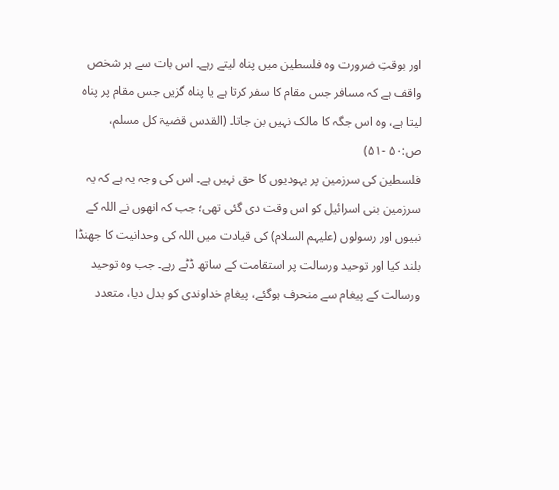اور بوقتِ ضرورت وہ فلسطین میں پناہ لیتے رہے۔ اس بات سے ہر شخص واقف ہے کہ مسافر جس مقام کا سفر کرتا ہے یا پناہ گزیں جس مقام پر پناہ لیتا ہے، وہ اس جگہ کا مالک نہیں بن جاتا۔ (القدس قضیۃ کل مسلم، ص:۵۰ -۵۱)
فلسطین کی سرزمین پر یہودیوں کا حق نہیں ہے۔ اس کی وجہ یہ ہے کہ یہ سرزمین بنی اسرائیل کو اس وقت دی گئی تھی؛ جب کہ انھوں نے اللہ کے نبیوں اور رسولوں (علیہم السلام) کی قیادت میں اللہ کی وحدانیت کا جھنڈا بلند کیا اور توحید ورسالت پر استقامت کے ساتھ ڈٹے رہے۔ جب وہ توحید ورسالت کے پیغام سے منحرف ہوگئے، پیغامِ خداوندی کو بدل دیا، متعدد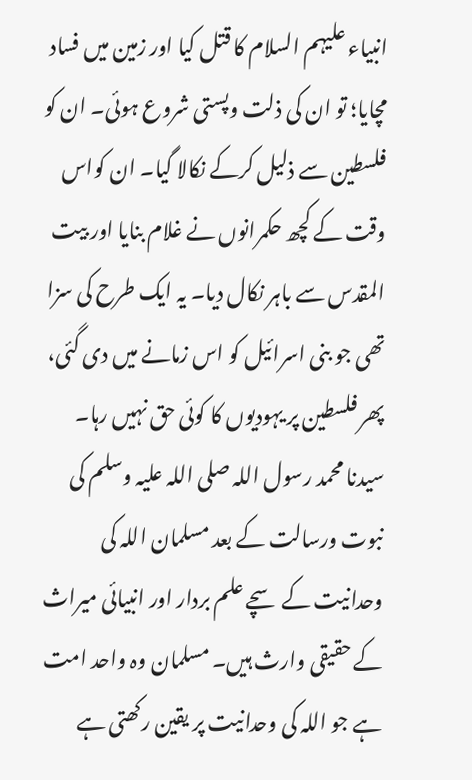انبیاء علیہم السلام کا قتل کیا اور زمین میں فساد مچایا؛ تو ان کی ذلت وپستی شروع ہوئی۔ ان کو فلسطین سے ذلیل کرکے نکالا گیا۔ ان کواس وقت کے کچھ حکمرانوں نے غلام بنایا اور بیت المقدس سے باہر نکال دیا۔ یہ ایک طرح کی سزا تھی جو بنی اسرائیل کو اس زمانے میں دی گئی، پھر فلسطین پر یہودیوں کا کوئی حق نہیں رہا۔
سیدنا محمد رسول اللہ صلی اللہ علیہ وسلم کی نبوت ورسالت کے بعد مسلمان اللہ کی وحدانیت کے سچے علم بردار اور انبیائی میراث کے حقیقی وارث ہیں۔ مسلمان وہ واحد امت ہے جو اللہ کی وحدانیت پر یقین رکھتی ہے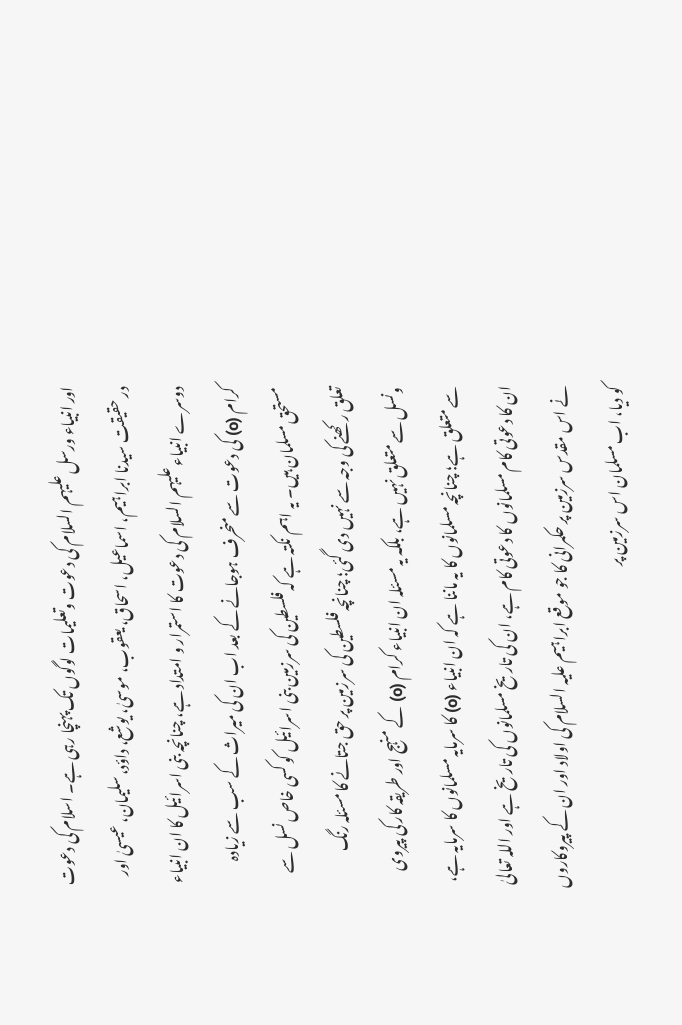اور انبیاء ورسل علیہم السلام کی دعوت وتعلیمات لوگوں تک پہنچا رہی ہے۔ اسلام کی دعوت در حقیقت سیدنا ابراہیم، اسماعیل، اسحاق، یعقوب، موسیٰ، یوشع، داؤد، سلیمان، عیسیٰ اور دوسرے انبیاء علیہم السلام کی دعوت کا استمرار و امتداد ہے، چنانچہ بنی اسرائیل کا ان انبیاء کرام (o) کی دعوت سے منحرف ہوجانے کے بعد اب ان کی میراث کے سب سے زیادہ مستحق مسلمان ہیں۔ یہ اہم نکتہ ہے کہ فلسطین کی سرزمین بنی اسرائیل کو کسی خاص نسل سے تعلق رکھنے کی وجہ سے نہیں دی گئی؛ چنانچہ فلسطین کی سرزمین پر حق جتانے کا مسئلہ رنگ ونسل سے متعلق نہیں ہے، بلکہ یہ مسئلہ ان انبیاء کرام (o) کے منہج اور طریقہ کار کی پیروی سے متعلق ہے؛ چنانچہ مسلمانوں کا یہ ماننا ہے کہ ان انبیاء (o) کا سرمایہ مسلمانوں کا سرمایہ ہے، ان کا دعوتی کام مسلمانوں کا دعوتی کام ہے، ان کی تاریخ مسلمانوں کی تاریخ ہے اور اللہ تعالیٰ نے اس مقدس سرزمین پر حکمرانی کا جو موقع ابراہیم علیہ السلام کی اولاد اور ان کے پیروکاروں کو دیا، اب مسلمان اس سرزمین پر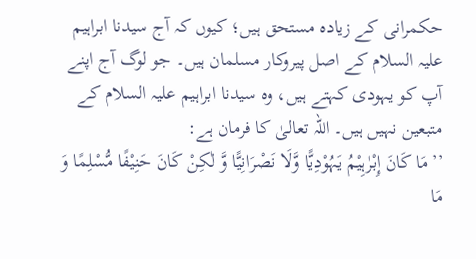حکمرانی کے زیادہ مستحق ہیں؛ کیوں کہ آج سیدنا ابراہیم علیہ السلام کے اصل پیروکار مسلمان ہیں۔ جو لوگ آج اپنے آپ کو یہودی کہتے ہیں، وہ سیدنا ابراہیم علیہ السلام کے متبعین نہیں ہیں۔ اللہ تعالیٰ کا فرمان ہے:
’’مَا کَانَ إِبْرٰہِيْمُ يَہُوْدِيًّا وَّلَا نَصْرَانِيًّا وَّ لٰکِنْ کَانَ حَنِيْفًا مُّسْلِمًا وَ مَا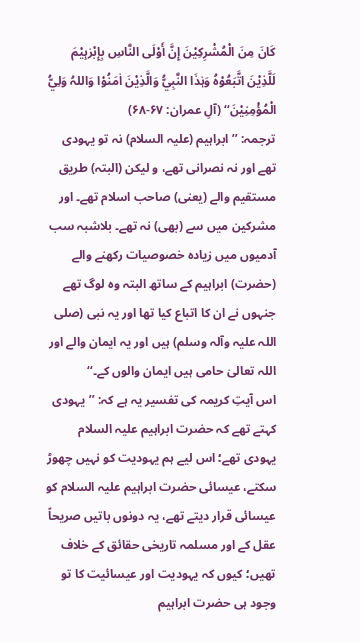کَانَ مِنَ الْمُشْرِکِيْنَ إِنَّ أَوْلَی النَّاسِ بِإِبْرٰہِيْمَ لَلَّذِيْنَ اتَّبَعُوْہُ وَہٰذَا النَّبِيُّ وَالَّذِيْنَ اٰمَنُوْا وَاللہُ وَلِيُّ الْمُؤْمِنِيْنَ‘‘ (آلِ عمران: ۶۷-۶۸)
ترجمہ: ’’ ابراہیم (علیہ السلام) نہ تو یہودی تھے اور نہ نصرانی تھے، و لیکن (البتہ) طریق مستقیم والے (یعنی) صاحب اسلام تھے۔ اور مشرکین میں سے (بھی) نہ تھے۔ بلاشبہ سب آدمیوں میں زیادہ خصوصیات رکھنے والے (حضرت) ابراہیم کے ساتھ البتہ وہ لوگ تھے جنہوں نے ان کا اتباع کیا تھا اور یہ نبی (صلی اللہ علیہ وآلہ وسلم) ہیں اور یہ ایمان والے اور اللہ تعالیٰ حامی ہیں ایمان والوں کے۔‘‘
اس آیتِ کریمہ کی تفسیر یہ ہے کہ: ’’یہودی کہتے تھے کہ حضرت ابراہیم علیہ السلام یہودی تھے؛ اس لیے ہم یہودیت کو نہیں چھوڑ سکتے، عیسائی حضرت ابراہیم علیہ السلام کو عیسائی قرار دیتے تھے، یہ دونوں باتیں صریحاً عقل کے اور مسلمہ تاریخی حقائق کے خلاف تھیں؛ کیوں کہ یہودیت اور عیسائیت کا تو وجود ہی حضرت ابراہیم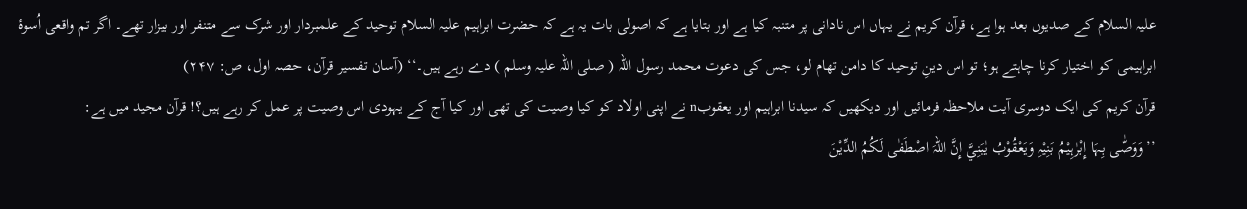علیہ السلام کے صدیوں بعد ہوا ہے، قرآن کریم نے یہاں اس نادانی پر متنبہ کیا ہے اور بتایا ہے کہ اصولی بات یہ ہے کہ حضرت ابراہیم علیہ السلام توحید کے علمبردار اور شرک سے متنفر اور بیزار تھے۔ اگر تم واقعی اُسوۂ ابراہیمی کو اختیار کرنا چاہتے ہو؛ تو اس دینِ توحید کا دامن تھام لو، جس کی دعوت محمد رسول اللہ ( صلی اللہ علیہ وسلم ) دے رہے ہیں۔‘‘ (آسان تفسیر قرآن، حصہ اول، ص: ۲۴۷)
قرآن کریم کی ایک دوسری آیت ملاحظہ فرمائیں اور دیکھیں کہ سیدنا ابراہیم اور یعقوبn نے اپنی اولاد کو کیا وصیت کی تھی اور کیا آج کے یہودی اس وصیت پر عمل کر رہے ہیں؟! قرآن مجید میں ہے:
’’وَوَصّٰی بِہَا إِبْرٰہِيْمُ بَنِيْہِ وَيَعْقُوْبُ يٰبَنِيَّ إِنَّ اللہَ اصْطَفٰی لَکُمُ الدِّيْنَ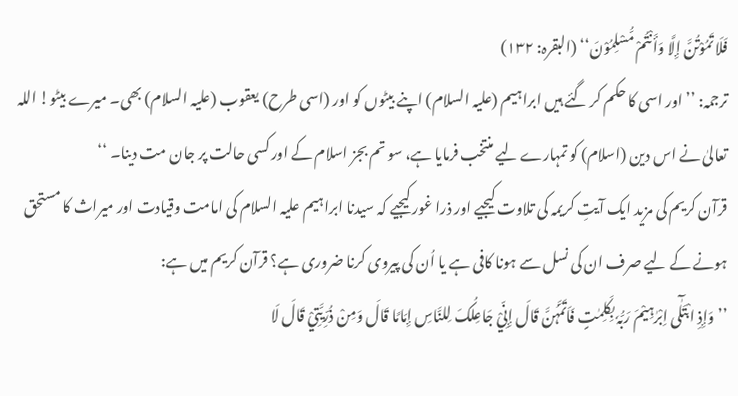فَلَا تَمُوْتُنَّ إِلَّا وَأَنْتُمْ مُّسْلِمُوْنَ‘‘ (البقرہ: ۱۳۲)
ترجمہ: ’’ اور اسی کا حکم کر گئے ہیں ابراہیم (علیہ السلام) اپنے بیٹوں کو اور (اسی طرح) یعقوب (علیہ السلام) بھی۔ میرے بیٹو! اللہ تعالیٰ نے اس دین (اسلام) کو تمہارے لیے منتخب فرمایا ہے، سو تم بجز اسلام کے اور کسی حالت پر جان مت دینا۔ ‘‘
قرآن کریم کی مزید ایک آیتِ کریمہ کی تلاوت کیجیے اور ذرا غور کیجیے کہ سیدنا ابراہیم علیہ السلام کی امامت وقیادت اور میراث کا مستحق ہونے کے لیے صرف ان کی نسل سے ہونا کافی ہے یا اُن کی پیروی کرنا ضروری ہے؟ قرآن کریم میں ہے:
’’وَإِذِ ابْتَلٰٓی اِبْرٰہِيْمَ رَبُّہٗ بِکَلِمٰتٍ فَاَتَمَّہُنَّ قَالَ إِنِّيْ جَاعِلُکَ لِلنَّاسِ إِمَامًا قَالَ وَمِنْ ذُرِّيَّتِيْ قَالَ لَا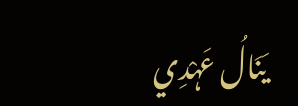يَنَالُ عَہْدِي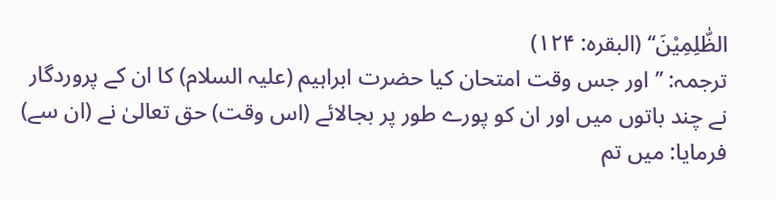الظّٰلِمِيْنَ‘‘ (البقرہ: ۱۲۴)
ترجمہ: ’’ اور جس وقت امتحان کیا حضرت ابراہیم (علیہ السلام) کا ان کے پروردگار نے چند باتوں میں اور ان کو پورے طور پر بجالائے (اس وقت) حق تعالیٰ نے (ان سے) فرمایا: میں تم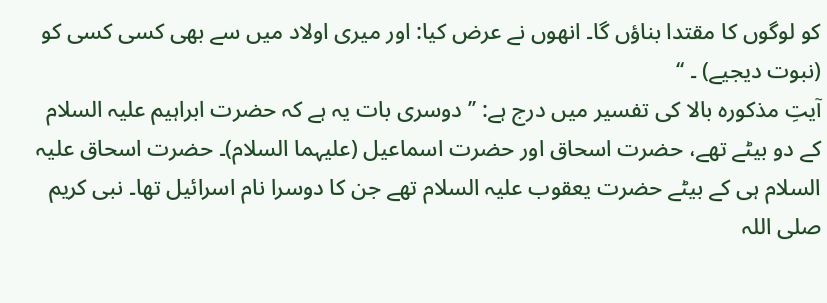کو لوگوں کا مقتدا بناؤں گا۔ انھوں نے عرض کیا: اور میری اولاد میں سے بھی کسی کسی کو (نبوت دیجیے) ۔ ‘‘
آیتِ مذکورہ بالا کی تفسیر میں درج ہے: ’’دوسری بات یہ ہے کہ حضرت ابراہیم علیہ السلام کے دو بیٹے تھے، حضرت اسحاق اور حضرت اسماعیل (علیہما السلام)۔ حضرت اسحاق علیہ السلام ہی کے بیٹے حضرت یعقوب علیہ السلام تھے جن کا دوسرا نام اسرائیل تھا۔ نبی کریم صلی اللہ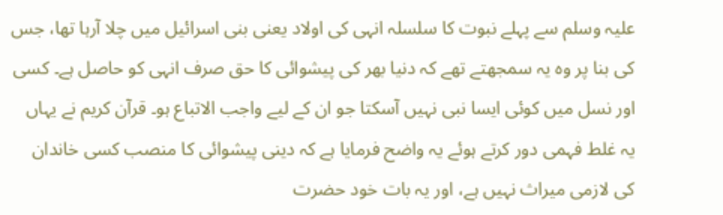علیہ وسلم سے پہلے نبوت کا سلسلہ انہی کی اولاد یعنی بنی اسرائیل میں چلا آرہا تھا، جس کی بنا پر وہ یہ سمجھتے تھے کہ دنیا بھر کی پیشوائی کا حق صرف انہی کو حاصل ہے۔ کسی اور نسل میں کوئی ایسا نبی نہیں آسکتا جو ان کے لیے واجب الاتباع ہو۔ قرآن کریم نے یہاں یہ غلط فہمی دور کرتے ہوئے یہ واضح فرمایا ہے کہ دینی پیشوائی کا منصب کسی خاندان کی لازمی میراث نہیں ہے، اور یہ بات خود حضرت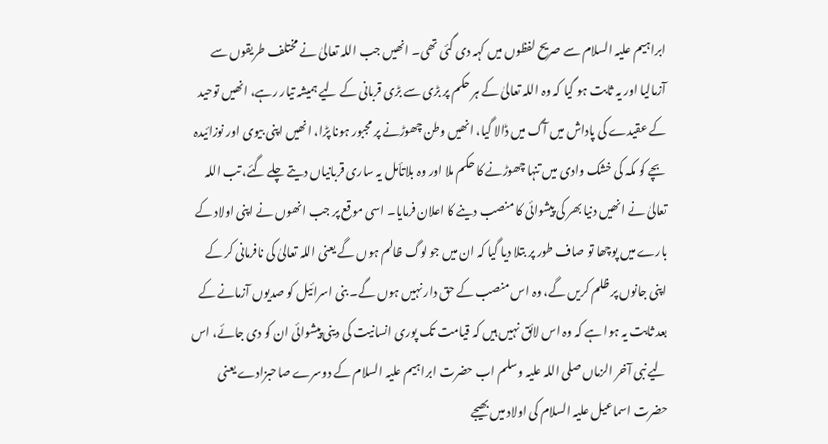ابراہیم علیہ السلام سے صریح لفظوں میں کہہ دی گئی تھی۔ انھیں جب اللہ تعالیٰ نے مختلف طریقوں سے آزمالیا اور یہ ثابت ہو گیا کہ وہ اللہ تعالیٰ کے ہر حکم پر بڑی سے بڑی قربانی کے لیے ہمیشہ تیار رہے، انھیں توحید کے عقیدے کی پاداش میں آگ میں ڈالا گیا، انھیں وطن چھوڑنے پر مجبور ہونا پڑا، انھیں اپنی بیوی اور نوزائیدہ بچے کو مکہ کی خشک وادی میں تنہا چھوڑنے کا حکم ملا اور وہ بلاتأمل یہ ساری قربانیاں دیتے چلے گئے، تب اللہ تعالیٰ نے انھیں دنیا بھر کی پیشوائی کا منصب دینے کا اعلان فرمایا۔ اسی موقع پر جب انھوں نے اپنی اولاد کے بارے میں پوچھا تو صاف طور پر بتلا دیا گیا کہ ان میں جو لوگ ظالم ہوں گے یعنی اللہ تعالیٰ کی نافرمانی کر کے اپنی جانوں پر ظلم کریں گے، وہ اس منصب کے حق دار نہیں ہوں گے۔ بنی اسرائیل کو صدیوں آزمانے کے بعد ثابت یہ ہوا ہے کہ وہ اس لائق نہیں ہیں کہ قیامت تک پوری انسانیت کی دینی پیشوائی ان کو دی جائے، اس لیے نبی آخر الزماں صلی اللہ علیہ وسلم اب حضرت ابراہیم علیہ السلام کے دوسرے صاحبزادے یعنی حضرت اسماعیل علیہ السلام کی اولاد میں بھیجے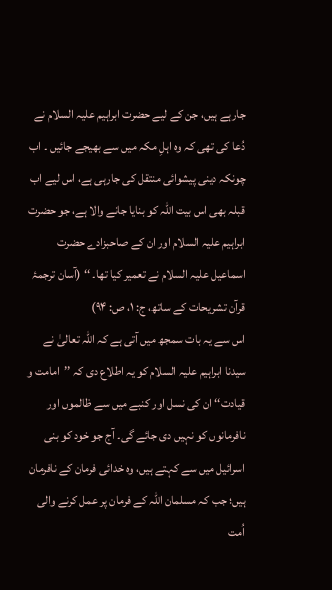جارہے ہیں، جن کے لیے حضرت ابراہیم علیہ السلام نے دُعا کی تھی کہ وہ اہلِ مکہ میں سے بھیجے جائیں ۔ اب چونکہ دینی پیشوائی منتقل کی جارہی ہے، اس لیے اب قبلہ بھی اس بیت اللہ کو بنایا جانے والا ہے، جو حضرت ابراہیم علیہ السلام اور ان کے صاحبزادے حضرت اسماعیل علیہ السلام نے تعمیر کیا تھا۔ ‘‘ (آسان ترجمۂ قرآن تشریحات کے ساتھ، ج: ۱، ص: ۹۴)
اس سے یہ بات سمجھ میں آتی ہے کہ اللہ تعالیٰ نے سیدنا ابراہیم علیہ السلام کو یہ اطلاع دی کہ ’’امامت و قیادت‘‘ ان کی نسل اور کنبے میں سے ظالموں اور نافرمانوں کو نہیں دی جائے گی۔ آج جو خود کو بنی اسرائیل میں سے کہتے ہیں، وہ خدائی فرمان کے نافرمان ہیں؛ جب کہ مسلمان اللہ کے فرمان پر عمل کرنے والی اُمت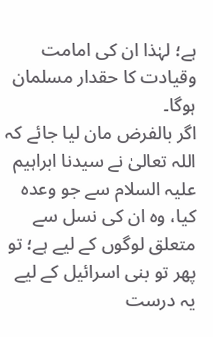ہے؛ لہٰذا ان کی امامت وقیادت کا حقدار مسلمان ہوگا۔
اگر بالفرض مان لیا جائے کہ اللہ تعالیٰ نے سیدنا ابراہیم علیہ السلام سے جو وعدہ کیا، وہ ان کی نسل سے متعلق لوگوں کے لیے ہے؛ تو پھر تو بنی اسرائیل کے لیے یہ درست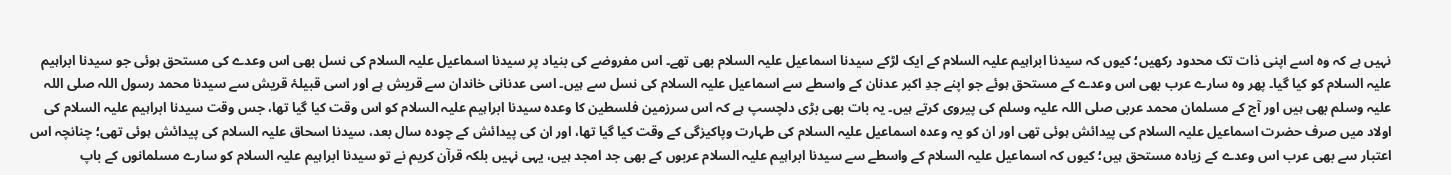نہیں ہے کہ وہ اسے اپنی ذات تک محدود رکھیں؛ کیوں کہ سیدنا ابراہیم علیہ السلام کے ایک لڑکے سیدنا اسماعیل علیہ السلام بھی تھے۔ اس مفروضے کی بنیاد پر سیدنا اسماعیل علیہ السلام کی نسل بھی اس وعدے کی مستحق ہوئی جو سیدنا ابراہیم علیہ السلام کو کیا گیا۔ پھر وہ سارے عرب بھی اس وعدے کے مستحق ہوئے جو اپنے جدِ اکبر عدنان کے واسطے سے اسماعیل علیہ السلام کی نسل سے ہیں۔ اسی عدنانی خاندان سے قریش ہے اور اسی قبیلۂ قریش سے سیدنا محمد رسول اللہ صلی اللہ علیہ وسلم بھی ہیں اور آج کے مسلمان محمد عربی صلی اللہ علیہ وسلم کی پیروی کرتے ہیں۔ یہ بات بھی بڑی دلچسپ ہے کہ اس سرزمین فلسطین کا وعدہ سیدنا ابراہیم علیہ السلام کو اس وقت کیا گیا تھا، جس وقت سیدنا ابراہیم علیہ السلام کی اولاد میں صرف حضرت اسماعیل علیہ السلام کی پیدائش ہوئی تھی اور ان کو یہ وعدہ اسماعیل علیہ السلام کی طہارت وپاکیزگی کے وقت کیا گیا تھا، اور ان کی پیدائش کے چودہ سال بعد، سیدنا اسحاق علیہ السلام کی پیدائش ہوئی تھی؛ چنانچہ اس اعتبار سے بھی عرب اس وعدے کے زیادہ مستحق ہیں؛ کیوں کہ اسماعیل علیہ السلام کے واسطے سے سیدنا ابراہیم علیہ السلام عربوں کے بھی جد امجد ہیں، یہی نہیں بلکہ قرآن کریم نے تو سیدنا ابراہیم علیہ السلام کو سارے مسلمانوں کے باپ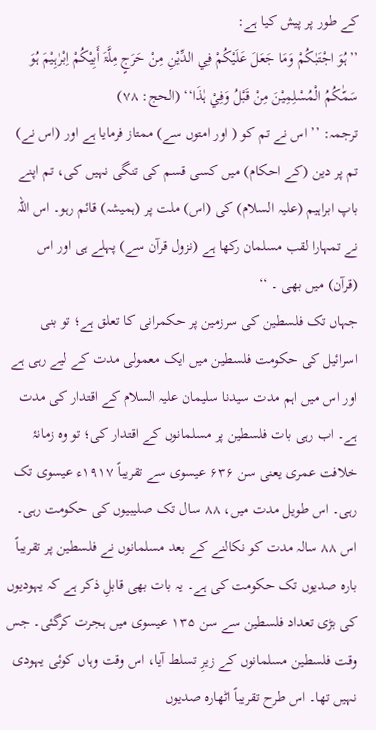کے طور پر پیش کیا ہے:
’’ہُوَ اجْتَبٰکُمْ وَمَا جَعَلَ عَلَيْکُمْ فِي الدِّيْنِ مِنْ حَرَجٍ مِلَّۃَ أَبِيْکُمْ اِبْرٰہِيْمَ ہُوَ سَمّٰکُمُ الْمُسْلِمِيْنَ مِنْ قَبْلُ وَفِيْ ہٰذَا‘‘ (الحج: ۷۸)
ترجمہ: ’’ اس نے تم کو ( اور امتوں سے) ممتاز فرمایا ہے اور (اس نے) تم پر دین (کے احکام) میں کسی قسم کی تنگی نہیں کی، تم اپنے باپ ابراہیم (علیہ السلام) کی (اس) ملت پر (ہمیشہ) قائم رہو۔ اس اللہ نے تمہارا لقب مسلمان رکھا ہے (نزول قرآن سے) پہلے ہی اور اس (قرآن) میں بھی ۔ ‘‘
جہاں تک فلسطین کی سرزمین پر حکمرانی کا تعلق ہے؛ تو بنی اسرائیل کی حکومت فلسطین میں ایک معمولی مدت کے لیے رہی ہے اور اس میں اہم مدت سیدنا سلیمان علیہ السلام کے اقتدار کی مدت ہے۔ اب رہی بات فلسطین پر مسلمانوں کے اقتدار کی؛ تو وہ زمانۂ خلافت عمری یعنی سن ۶۳۶ عیسوی سے تقریباً ۱۹۱۷ء عیسوی تک رہی۔ اس طویل مدت میں، ۸۸ سال تک صلیبیوں کی حکومت رہی۔ اس ۸۸ سالہ مدت کو نکالنے کے بعد مسلمانوں نے فلسطین پر تقریباً بارہ صدیوں تک حکومت کی ہے۔ یہ بات بھی قابلِ ذکر ہے کہ یہودیوں کی بڑی تعداد فلسطین سے سن ۱۳۵ عیسوی میں ہجرت کرگئی۔ جس وقت فلسطین مسلمانوں کے زیرِ تسلط آیا، اس وقت وہاں کوئی یہودی نہیں تھا۔ اس طرح تقریباً اٹھارہ صدیوں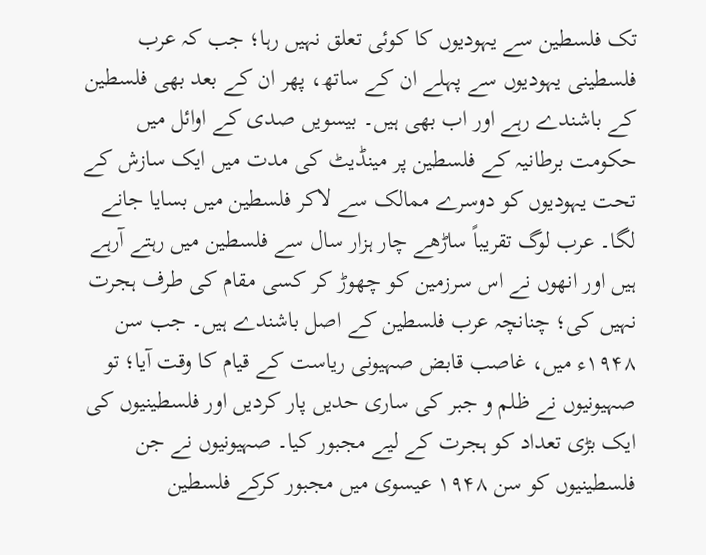تک فلسطین سے یہودیوں کا کوئی تعلق نہیں رہا؛ جب کہ عرب فلسطینی یہودیوں سے پہلے ان کے ساتھ، پھر ان کے بعد بھی فلسطین کے باشندے رہے اور اب بھی ہیں۔ بیسویں صدی کے اوائل میں حکومت برطانیہ کے فلسطین پر مینڈیٹ کی مدت میں ایک سازش کے تحت یہودیوں کو دوسرے ممالک سے لاکر فلسطین میں بسایا جانے لگا۔ عرب لوگ تقریباً ساڑھے چار ہزار سال سے فلسطین میں رہتے آرہے ہیں اور انھوں نے اس سرزمین کو چھوڑ کر کسی مقام کی طرف ہجرت نہیں کی؛ چنانچہ عرب فلسطین کے اصل باشندے ہیں۔ جب سن ۱۹۴۸ء میں، غاصب قابض صہیونی ریاست کے قیام کا وقت آیا؛ تو صہیونیوں نے ظلم و جبر کی ساری حدیں پار کردیں اور فلسطینیوں کی ایک بڑی تعداد کو ہجرت کے لیے مجبور کیا۔ صہیونیوں نے جن فلسطینیوں کو سن ۱۹۴۸ عیسوی میں مجبور کرکے فلسطین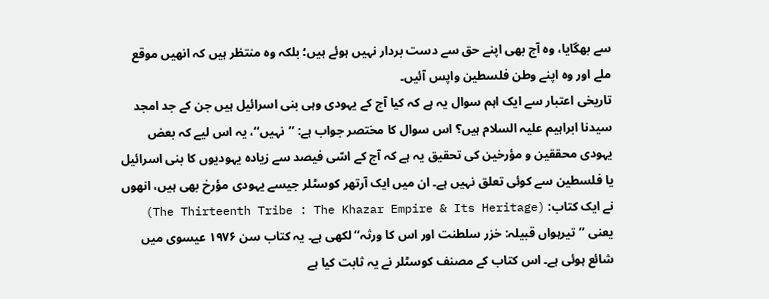سے بھگایا، وہ آج بھی اپنے حق سے دست بردار نہیں ہوئے ہیں؛ بلکہ وہ منتظر ہیں کہ انھیں موقع ملے اور وہ اپنے وطن فلسطین واپس آئیں۔
تاریخی اعتبار سے ایک اہم سوال یہ ہے کہ کیا آج کے یہودی وہی بنی اسرائیل ہیں جن کے جد امجد سیدنا ابراہیم علیہ السلام ہیں؟ اس سوال کا مختصر جواب ہے: ’’نہیں‘‘، یہ اس لیے کہ بعض یہودی محققین و مؤرخین کی تحقیق یہ ہے کہ آج کے اسّی فیصد سے زیادہ یہودیوں کا بنی اسرائیل یا فلسطین سے کوئی تعلق نہیں ہے۔ ان میں ایک آرتھر کوسٹلر جیسے یہودی مؤرخ بھی ہیں، انھوں نے ایک کتاب: (The Thirteenth Tribe : The Khazar Empire & Its Heritage) یعنی ’’تیرہواں قبیلہ: خزر سلطنت اور اس کا ورثہ‘‘ لکھی ہے۔ یہ کتاب سن ۱۹۷۶ عیسوی میں شائع ہوئی ہے۔ اس کتاب کے مصنف کوسٹلر نے یہ ثابت کیا ہے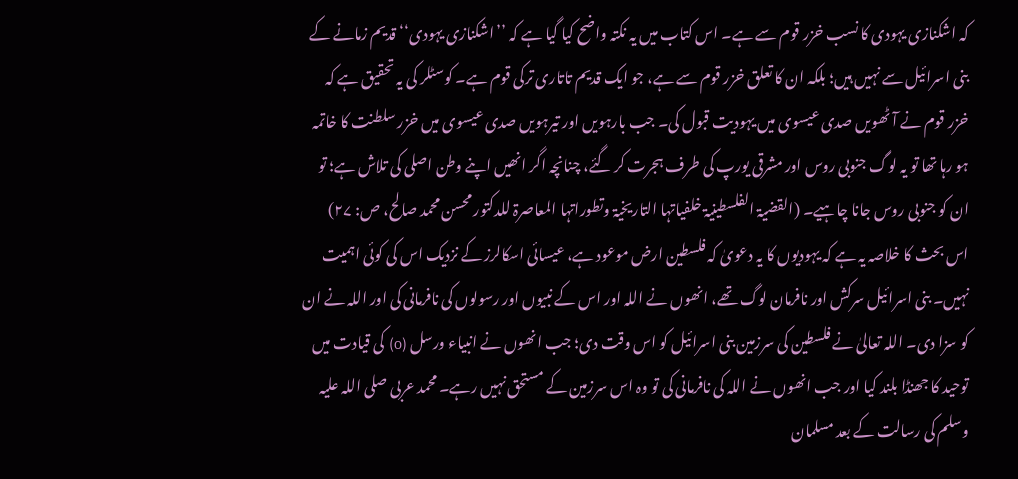کہ اشکنازی یہودی کا نسب خزر قوم سے ہے۔ اس کتاب میں یہ نکتہ واضح کیا گیا ہے کہ ’’اشکنازی یہودی‘‘ قدیم زمانے کے بنی اسرائیل سے نہیں ہیں؛ بلکہ ان کا تعلق خزر قوم سے ہے، جو ایک قدیم تاتاری ترکی قوم ہے۔ کوسٹلر کی یہ تحقیق ہے کہ خزر قوم نے آٹھویں صدی عیسوی میں یہودیت قبول کی۔ جب بارہویں اور تیرہویں صدی عیسوی میں خزر سلطنت کا خاتمہ ہو رہا تھا تو یہ لوگ جنوبی روس اور مشرقی یورپ کی طرف ہجرت کر گئے، چنانچہ اگر انھیں اپنے وطن اصلی کی تلاش ہے؛ تو ان کو جنوبی روس جانا چاہیے۔ (القضيۃ الفلسطينيۃ خلفياتہا التاريخيۃ وتطوراتہا المعاصرۃ للدکتور محسن محمد صالح، ص: ۲۷)
اس بحث کا خلاصہ یہ ہے کہ یہودیوں کا یہ دعویٰ کہ فلسطین ارض موعود ہے، عیسائی اسکالرز کے نزدیک اس کی کوئی اہمیت نہیں۔ بنی اسرائیل سرکش اور نافرمان لوگ تھے، انھوں نے اللہ اور اس کے نبیوں اور رسولوں کی نافرمانی کی اور اللہ نے ان کو سزا دی۔ اللہ تعالیٰ نے فلسطین کی سرزمین بنی اسرائیل کو اس وقت دی؛ جب انھوں نے انبیاء ورسل (o) کی قیادت میں توحید کا جھنڈا بلند کیا اور جب انھوں نے اللہ کی نافرمانی کی تو وہ اس سرزمین کے مستحق نہیں رہے۔ محمد عربی صلی اللہ علیہ وسلم کی رسالت کے بعد مسلمان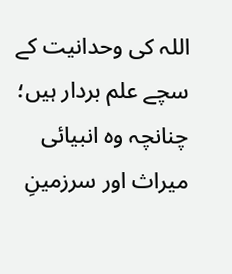اللہ کی وحدانیت کے سچے علم بردار ہیں؛ چنانچہ وہ انبیائی میراث اور سرزمینِ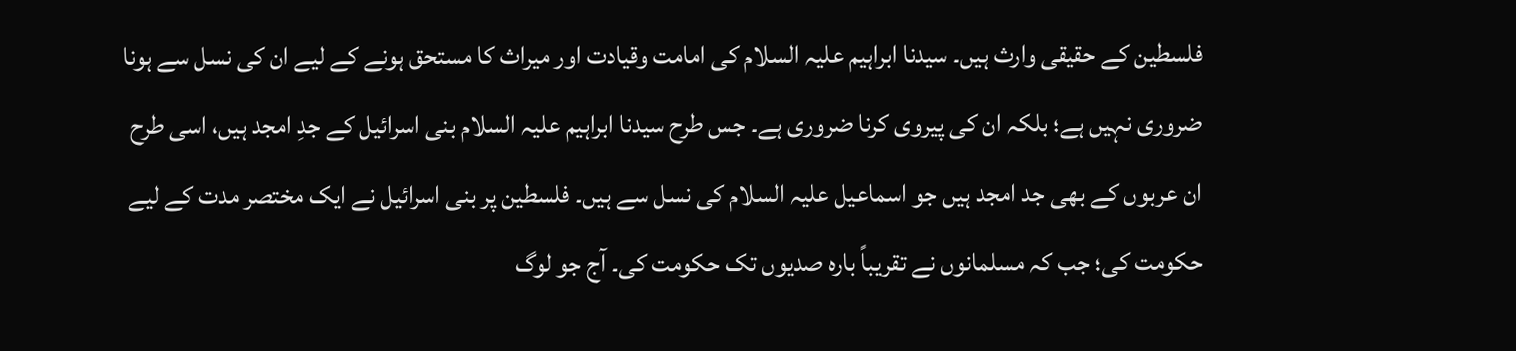فلسطین کے حقیقی وارث ہیں۔ سیدنا ابراہیم علیہ السلام کی امامت وقیادت اور میراث کا مستحق ہونے کے لیے ان کی نسل سے ہونا ضروری نہیں ہے؛ بلکہ ان کی پیروی کرنا ضروری ہے۔ جس طرح سیدنا ابراہیم علیہ السلام بنی اسرائیل کے جدِ امجد ہیں، اسی طرح ان عربوں کے بھی جد امجد ہیں جو اسماعیل علیہ السلام کی نسل سے ہیں۔ فلسطین پر بنی اسرائیل نے ایک مختصر مدت کے لیے حکومت کی؛ جب کہ مسلمانوں نے تقریباً بارہ صدیوں تک حکومت کی۔ آج جو لوگ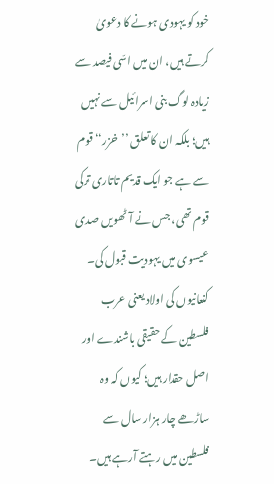خود کو یہودی ہونے کا دعویٰ کرتے ہیں، ان میں اسّی فیصد سے زیادہ لوگ بنی اسرائیل سے نہیں ہیں؛ بلکہ ان کا تعلق ’’خزر‘‘ قوم سے ہے جو ایک قدیم تاتاری ترکی قوم تھی، جس نے آٹھویں صدی عیسوی میں یہودیت قبول کی۔ کنعانیوں کی اولاد یعنی عرب فلسطین کے حقیقی باشندے اور اصل حقدار ہیں؛ کیوں کہ وہ ساڑھے چار ہزار سال سے فلسطین میں رہتے آرہے ہیں۔